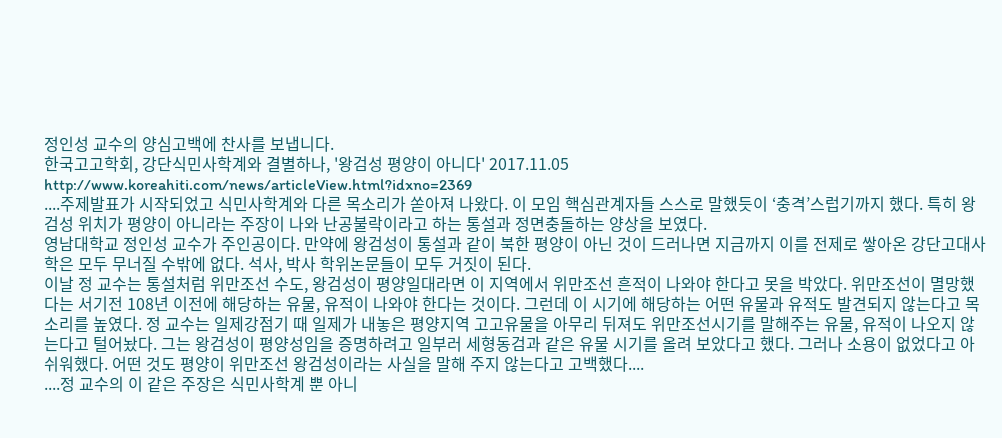정인성 교수의 양심고백에 찬사를 보냅니다.
한국고고학회, 강단식민사학계와 결별하나, '왕검성 평양이 아니다' 2017.11.05 http://www.koreahiti.com/news/articleView.html?idxno=2369
....주제발표가 시작되었고 식민사학계와 다른 목소리가 쏟아져 나왔다. 이 모임 핵심관계자들 스스로 말했듯이 ‘충격’스럽기까지 했다. 특히 왕검성 위치가 평양이 아니라는 주장이 나와 난공불락이라고 하는 통설과 정면충돌하는 양상을 보였다.
영남대학교 정인성 교수가 주인공이다. 만약에 왕검성이 통설과 같이 북한 평양이 아닌 것이 드러나면 지금까지 이를 전제로 쌓아온 강단고대사학은 모두 무너질 수밖에 없다. 석사, 박사 학위논문들이 모두 거짓이 된다.
이날 정 교수는 통설처럼 위만조선 수도, 왕검성이 평양일대라면 이 지역에서 위만조선 흔적이 나와야 한다고 못을 박았다. 위만조선이 멸망했다는 서기전 108년 이전에 해당하는 유물, 유적이 나와야 한다는 것이다. 그런데 이 시기에 해당하는 어떤 유물과 유적도 발견되지 않는다고 목소리를 높였다. 정 교수는 일제강점기 때 일제가 내놓은 평양지역 고고유물을 아무리 뒤져도 위만조선시기를 말해주는 유물, 유적이 나오지 않는다고 털어놨다. 그는 왕검성이 평양성임을 증명하려고 일부러 세형동검과 같은 유물 시기를 올려 보았다고 했다. 그러나 소용이 없었다고 아쉬워했다. 어떤 것도 평양이 위만조선 왕검성이라는 사실을 말해 주지 않는다고 고백했다....
....정 교수의 이 같은 주장은 식민사학계 뿐 아니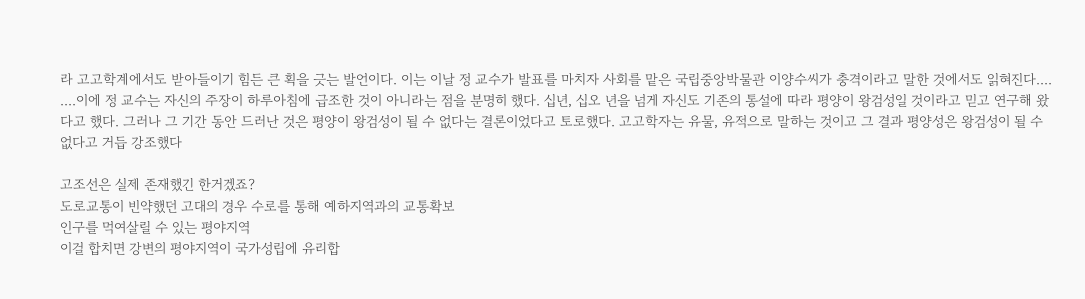라 고고학계에서도 받아들이기 힘든 큰 획을 긋는 발언이다. 이는 이날 정 교수가 발표를 마치자 사회를 맡은 국립중앙박물관 이양수씨가 충격이라고 말한 것에서도 읽혀진다....
....이에 정 교수는 자신의 주장이 하루아침에 급조한 것이 아니라는 점을 분명히 했다. 십년, 십오 년을 넘게 자신도 기존의 통설에 따라 평양이 왕검성일 것이라고 믿고 연구해 왔다고 했다. 그러나 그 기간 동안 드러난 것은 평양이 왕검성이 될 수 없다는 결론이었다고 토로했다. 고고학자는 유물, 유적으로 말하는 것이고 그 결과 평양성은 왕검성이 될 수 없다고 거듭 강조했다

고조선은 실제 존재했긴 한거겠죠?
도로교통이 빈약했던 고대의 경우 수로를 통해 예하지역과의 교통확보
인구를 먹여살릴 수 있는 평야지역
이걸 합치면 강변의 평야지역이 국가성립에 유리합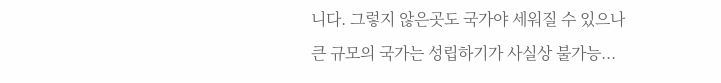니다. 그렇지 않은곳도 국가야 세워질 수 있으나
큰 규모의 국가는 성립하기가 사실상 불가능...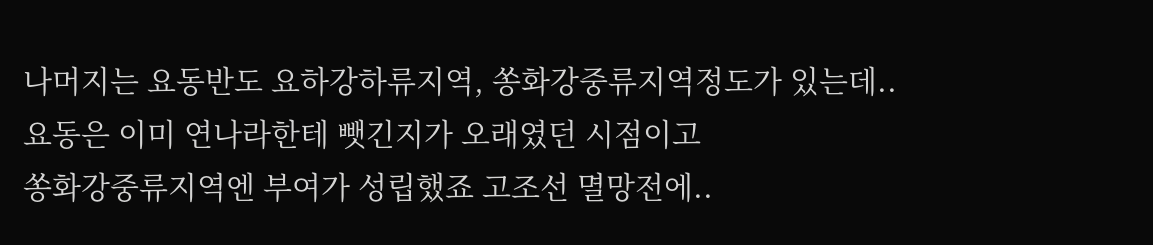나머지는 요동반도 요하강하류지역, 쏭화강중류지역정도가 있는데..
요동은 이미 연나라한테 뺏긴지가 오래였던 시점이고
쏭화강중류지역엔 부여가 성립했죠 고조선 멸망전에..